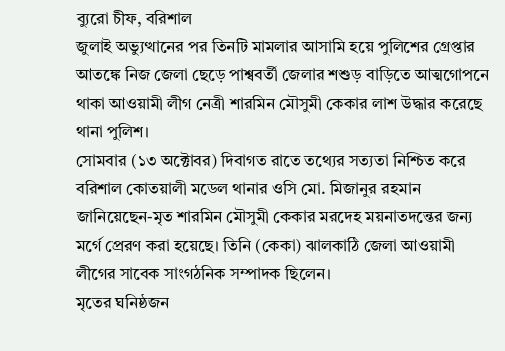ব্যুরো চীফ, বরিশাল
জুলাই অভ্যুত্থানের পর তিনটি মামলার আসামি হয়ে পুলিশের গ্রেপ্তার আতঙ্কে নিজ জেলা ছেড়ে পাশ্ববর্তী জেলার শশুড় বাড়িতে আত্মগোপনে থাকা আওয়ামী লীগ নেত্রী শারমিন মৌসুমী কেকার লাশ উদ্ধার করেছে থানা পুলিশ।
সোমবার (১৩ অক্টোবর) দিবাগত রাতে তথ্যের সত্যতা নিশ্চিত করে বরিশাল কোতয়ালী মডেল থানার ওসি মো. মিজানুর রহমান জানিয়েছেন-মৃত শারমিন মৌসুমী কেকার মরদেহ ময়নাতদন্তের জন্য মর্গে প্রেরণ করা হয়েছে। তিনি (কেকা) ঝালকাঠি জেলা আওয়ামী লীগের সাবেক সাংগঠনিক সম্পাদক ছিলেন।
মৃতের ঘনিষ্ঠজন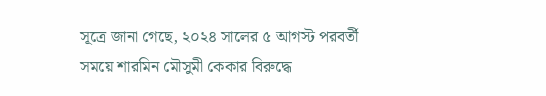সূত্রে জানা গেছে, ২০২৪ সালের ৫ আগস্ট পরবর্তী সময়ে শারমিন মৌসুমী কেকার বিরুদ্ধে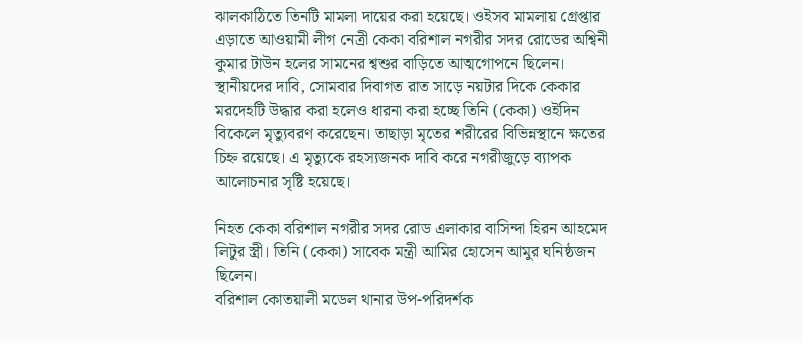ঝালকাঠিতে তিনটি মামলা দায়ের করা হয়েছে। ওইসব মামলায় গ্রেপ্তার এড়াতে আওয়ামী লীগ নেত্রী কেকা বরিশাল নগরীর সদর রোডের অশ্বিনী কুমার টাউন হলের সামনের শ্বশুর বাড়িতে আত্মগোপনে ছিলেন।
স্থানীয়দের দাবি, সোমবার দিবাগত রাত সাড়ে নয়টার দিকে কেকার মরদেহটি উদ্ধার করা হলেও ধারনা করা হচ্ছে তিনি (কেকা) ওইদিন বিকেলে মৃত্যুবরণ করেছেন। তাছাড়া মৃতের শরীরের বিভিন্নস্থানে ক্ষতের চিহ্ন রয়েছে। এ মৃত্যুকে রহস্যজনক দাবি করে নগরীজুড়ে ব্যাপক আলোচনার সৃষ্টি হয়েছে।

নিহত কেকা বরিশাল নগরীর সদর রোড এলাকার বাসিন্দা হিরন আহমেদ লিটুর স্ত্রী। তিনি (কেকা) সাবেক মন্ত্রী আমির হোসেন আমুর ঘনিষ্ঠজন ছিলেন।
বরিশাল কোতয়ালী মডেল থানার উপ-পরিদর্শক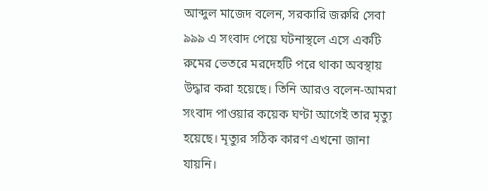আব্দুল মাজেদ বলেন, সরকারি জরুরি সেবা ৯৯৯ এ সংবাদ পেয়ে ঘটনাস্থলে এসে একটি রুমের ভেতরে মরদেহটি পরে থাকা অবস্থায় উদ্ধার করা হয়েছে। তিনি আরও বলেন-আমরা সংবাদ পাওয়ার কয়েক ঘণ্টা আগেই তার মৃত্যু হয়েছে। মৃত্যুর সঠিক কারণ এখনো জানা যায়নি।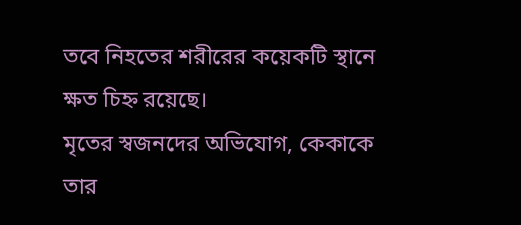তবে নিহতের শরীরের কয়েকটি স্থানে ক্ষত চিহ্ন রয়েছে।
মৃতের স্বজনদের অভিযোগ, কেকাকে তার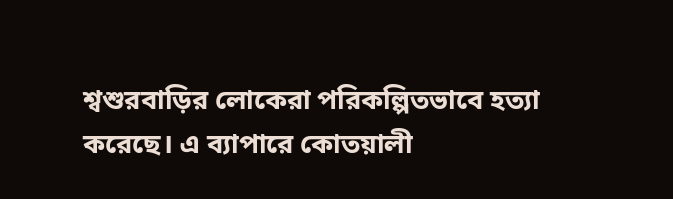শ্বশুরবাড়ির লোকেরা পরিকল্পিতভাবে হত্যা করেছে। এ ব্যাপারে কোতয়ালী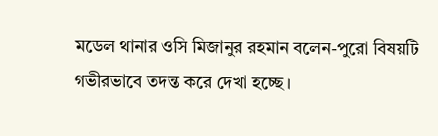মডেল থানার ওসি মিজানুর রহমান বলেন-পুরো বিষয়টি গভীরভাবে তদন্ত করে দেখা হচ্ছে।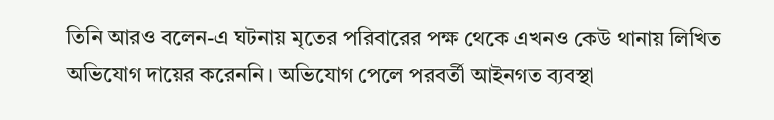তিনি আরও বলেন-এ ঘটনায় মৃতের পরিবারের পক্ষ থেকে এখনও কেউ থানায় লিখিত অভিযোগ দায়ের করেননি। অভিযোগ পেলে পরবর্তী আইনগত ব্যবস্থা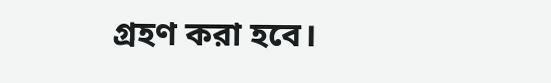গ্রহণ করা হবে।